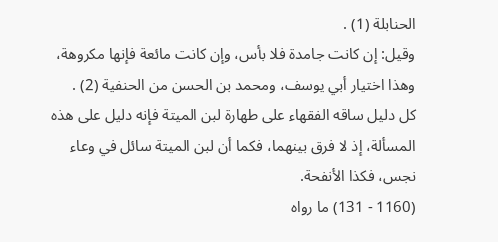الحنابلة (1) .
وقيل: إن كانت جامدة فلا بأس، وإن كانت مائعة فإنها مكروهة، وهذا اختيار أبي يوسف، ومحمد بن الحسن من الحنفية (2) .
كل دليل ساقه الفقهاء على طهارة لبن الميتة فإنه دليل على هذه المسألة، إذ لا فرق بينهما، فكما أن لبن الميتة سائل في وعاء نجس، فكذا الأنفحة.
(1160 - 131) ما رواه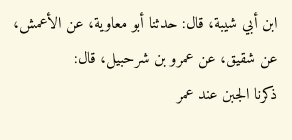ابن أبي شيبة، قال: حدثنا أبو معاوية، عن الأعمش، عن شقيق، عن عمرو بن شرحبيل، قال:
ذكرنا الجبن عند عمر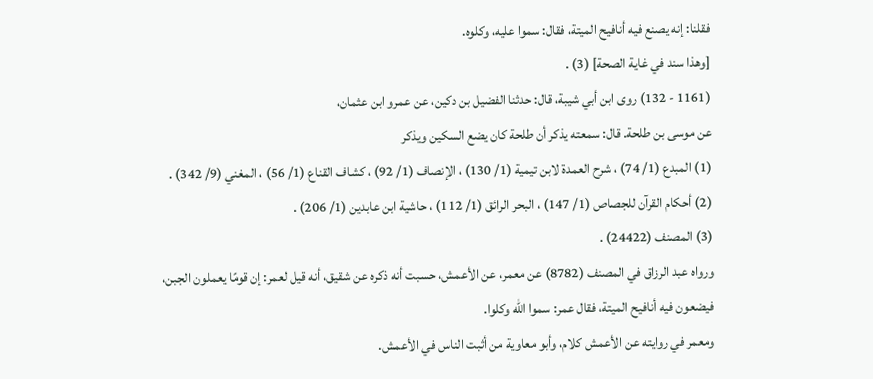فقلنا: إنه يصنع فيه أنافيح الميتة، فقال: سموا عليه، وكلوه.
[وهذا سند في غاية الصحة] (3) .
(1161 - 132) روى ابن أبي شيبة، قال: حدثنا الفضيل بن دكين، عن عمرو ابن عثمان،
عن موسى بن طلحة. قال: سمعته يذكر أن طلحة كان يضع السكين ويذكر
(1) المبدع (1/ 74) ، شرح العمدة لابن تيمية (1/ 130) ، الإنصاف (1/ 92) ، كشاف القناع (1/ 56) ، المغني (9/ 342) .
(2) أحكام القرآن للجصاص (1/ 147) ، البحر الرائق (1/ 112) ، حاشية ابن عابدين (1/ 206) .
(3) المصنف (24422) .
ورواه عبد الرزاق في المصنف (8782) عن معمر، عن الأعمش، حسبت أنه ذكره عن شقيق، أنه قيل لعمر: إن قومًا يعملون الجبن، فيضعون فيه أنافيح الميتة، فقال عمر: سموا الله وكلوا.
ومعمر في روايته عن الأعمش كلام، وأبو معاوية من أثبت الناس في الأعمش.